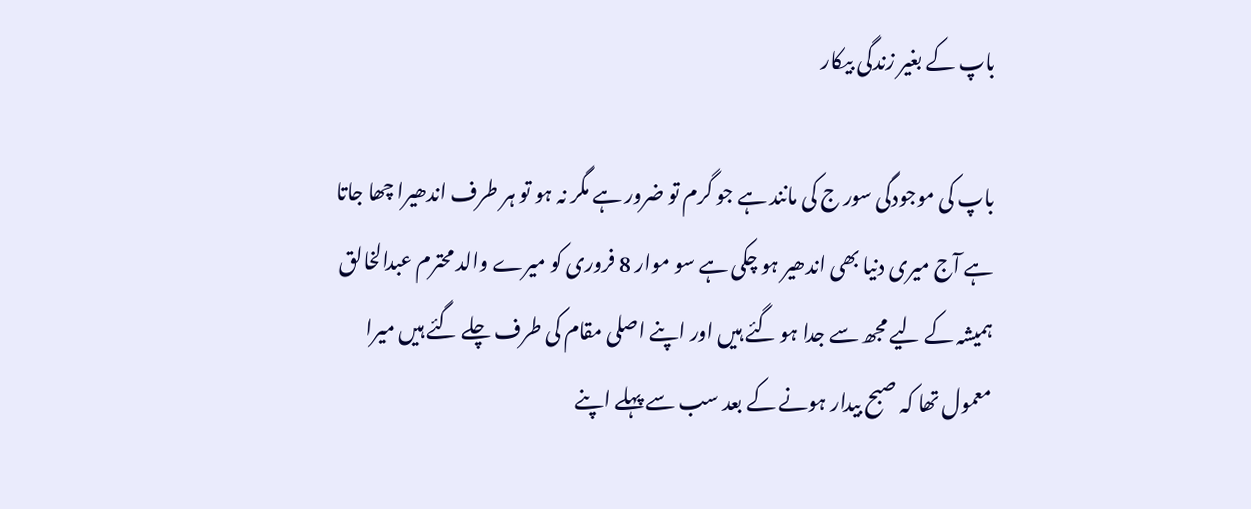باپ کے بغیر زندگی بیکار

باپ کی موجودگی سور ج کی مانند ہے جو گرم تو ضرور ہے مگر نہ ہو تو ہر طرف اندھیرا چھا جاتا ہے آج میری دنیا بھی اندھیر ہو چکی ہے سو موار 8 فروری کو میرے والد محترم عبدالخالق ہمیشہ کے لیے مجھ سے جدا ہو گئے ہیں اور اپنے اصلی مقام کی طرف چلے گئے ہیں میرا معمول تھا کہ صبح بیدار ہونے کے بعد سب سے پہلے اپنے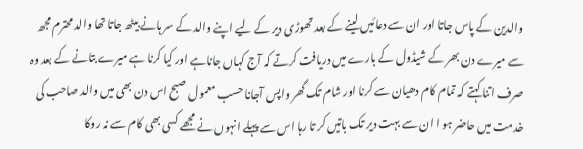والدین کے پاس جاتا اور ان سے دعائیں لینے کے بعد تھوڑی دیر کے لیے اپنے والد کے سر ہانے بیٹھ جاتا تھا والد محترم مجھ سے میرے دن بھر کے شیڈول کے بارے میں دریافت کرتے کہ آج کہاں جاناہے اور کیا کرنا ہے میرے بتانے کے بعد وہ صرف اتنا کہتے کہ تمام کام دھیان سے کرنا اور شام تک گھر واپس آجانا حسب معمول صبح اس دن بھی میں والد صاحب کی خدمت میں حاضر ہو ا ان سے بہت دیر تک باتیں کر تا رہا اس سے پہلے انہوں نے مجھے کسی بھی کام سے نہ روکا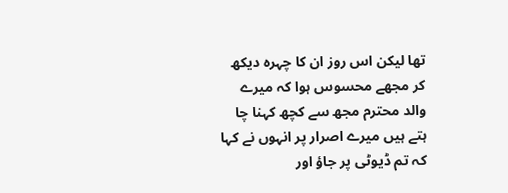تھا لیکن اس روز ان کا چہرہ دیکھ کر مجھے محسوس ہوا کہ میرے والد محترم مجھ سے کچھ کہنا چا ہتے ہیں میرے اصرار پر انہوں نے کہا کہ تم ڈیوٹی پر جاؤ اور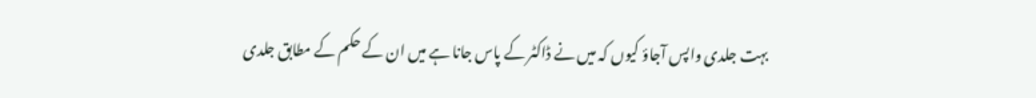بہت جلدی واپس آجاؤ کیوں کہ میں نے ڈاکٹر کے پاس جانا ہے میں ان کے حکم کے مطابق جلدی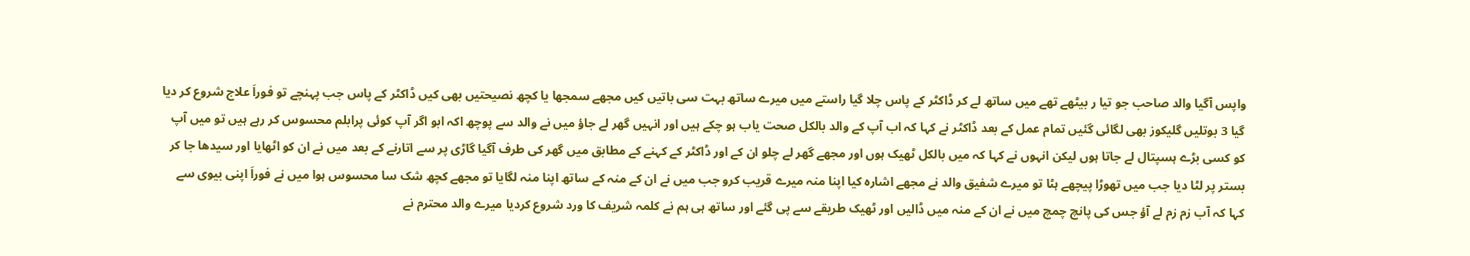واپس آگیا والد صاحب جو تیا ر بیٹھے تھے میں ساتھ لے کر ڈاکٹر کے پاس چلا گیا راستے میں میرے ساتھ بہت سی باتیں کیں مجھے سمجھا یا کچھ نصیحتیں بھی کیں ڈاکٹر کے پاس جب پہنچے تو فوراَ علاج شروع کر دیا گیا 3 بوتلیں گلیکوز بھی لگائی گئیں تمام عمل کے بعد ڈاکٹر نے کہا کہ اب آپ کے والد بالکل صحت یاب ہو چکے ہیں اور انہیں گھر لے جاؤ میں نے والد سے پوچھ اکہ ابو اگر آپ کوئی پرابلم محسوس کر رہے ہیں تو میں آپ کو کسی بڑے ہسپتال لے جاتا ہوں لیکن انہوں نے کہا کہ میں بالکل ٹھیک ہوں اور مجھے گھر لے چلو ان کے اور ڈاکٹر کے کہنے کے مطابق میں گھر کی طرف آگیا گاڑی پر سے اتارنے کے بعد میں نے ان کو اٹھایا اور سیدھا جا کر بستر پر لٹا دیا جب میں تھوڑا پیچھے ہٹا تو میرے شفیق والد نے مجھے اشارہ کیا اپنا منہ میرے قریب کرو جب میں نے ان کے منہ کے ساتھ اپنا منہ لگایا تو مجھے کچھ شک سا محسوس ہوا میں نے فوراَ اپنی بیوی سے کہا کہ آب زم زم لے آؤ جس کی پانچ چمچ میں نے ان کے منہ میں ڈالیں اور ٹھیک طریقے سے پی گئے اور ساتھ ہی ہم نے کلمہ شریف کا ورد شروع کردیا میرے والد محترم نے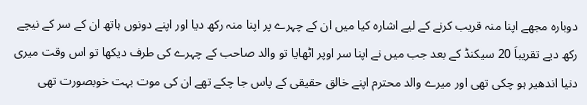دوبارہ مجھے اپنا منہ قریب کرنے کے لیے اشارہ کیا میں ان کے چہرے پر اپنا منہ رکھ دیا اور اپنے دونوں ہاتھ ان کے سر کے نیچے رکھ دیے تقریباَ 20 سیکنڈ کے بعد جب میں نے اپنا سر اوپر اٹھایا تو والد صاحب کے چہرے کی طرف دیکھا تو اس وقت میری دنیا اندھیر ہو چکی تھی اور میرے والد محترم اپنے خالق حقیقی کے پاس جا چکے تھے ان کی موت بہت خوبصورت تھی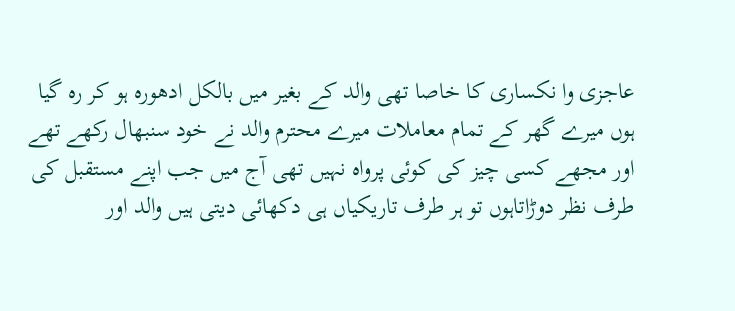عاجزی وا نکساری کا خاصا تھی والد کے بغیر میں بالکل ادھورہ ہو کر رہ گیا ہوں میرے گھر کے تمام معاملات میرے محترم والد نے خود سنبھال رکھے تھے اور مجھے کسی چیز کی کوئی پرواہ نہیں تھی آج میں جب اپنے مستقبل کی طرف نظر دوڑاتاہوں تو ہر طرف تاریکیاں ہی دکھائی دیتی ہیں والد اور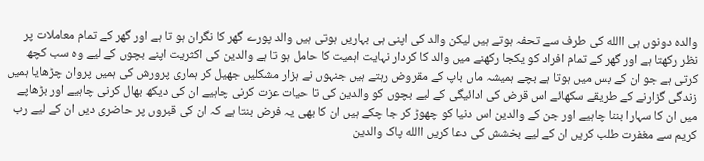والدہ دونوں ہی االله کی طرف سے تحفہ ہوتے ہیں لیکن والد کی اپنی ہی بہاریں ہوتی ہیں والد پورے گھر کا نگران ہو تا ہے اور گھر کے تمام معاملات پر نظر رکھتا ہے اور گھر کے تمام افراد کو یکجا رکھنے میں والد کا کردار نہایت اہمیت کا حامل ہو تا ہے والدین کی اکثریت اپنے بچوں کے لیے وہ سب کچھ کرتی ہے جو ان کے بس میں ہوتا ہے بچے ہمیشہ ماں باپ کے مقروض رہتے ہیں جنہوں نے ہزار مشکلیں جھیل کر ہماری پرورش کی ہمیں پروان چڑھایا ہمیں زندگی گزارنے کے طریقے سکھائے اس قرض کی ادائیگی کے لیے بچوں کو والدین کی تا حیات عزت کرنی چاہیے ان کی دیکھ بھال کرنی چاہیے اور بڑھاپے میں ان کا سہارا بننا چاہیے اور جن کے والدین اس دنیا کو چھوڑ کر جا چکے ہیں ان کا بھی یہ فرض بنتا ہے کہ ان کی قبروں پر حاضری دیں ان کے لیے رب کریم سے مغفرت طلب کریں ان کے لیے بخشش کی دعا کریں االله پاک والدین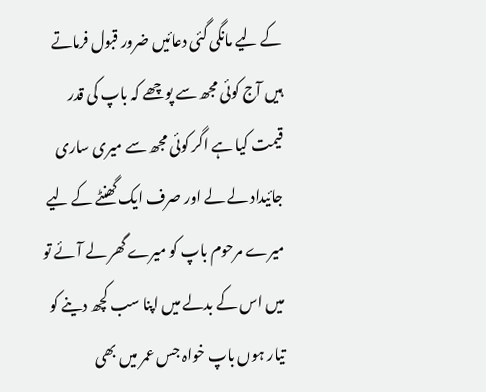کے لیے مانگی گئی دعائیں ضرور قبول فرماتے ہیں آج کوئی مجھ سے پوچھے کہ باپ کی قدر قیمت کیا ہے اگر کوئی مجھ سے میری ساری جائیداد لے لے اور صرف ایک گھنٹے کے لیے میرے مرحوم باپ کو میرے گھر لے آئے تو میں اس کے بدلے میں اپنا سب کچھ دینے کو تیار ہوں باپ خواہ جس عمر میں بھی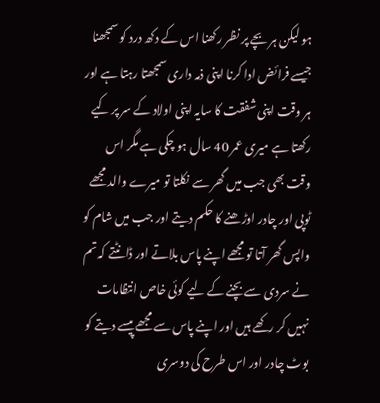ہو لیکن ہر بچے پر نظر رکھنا اس کے دکھ درد کو سمجھنا جیسے فرائض ادا کرنا اپنی ذمہ داری سمجھتا رہتا ہے اور ہر وقت اپنی شفقت کا سایہ اپنی اولاد کے سر پر کیے رکھتا ہے میری عمر 40 سال ہو چکی ہے مگر اس وقت بھی جب میں گھر سے نکلتا تو میرے والد مجھے ٹوپی اور چادر اوڑھنے کا حکم دیتے اور جب میں شام کو واپس گھر آتا تو مجھے اپنے پاس بلاتے اور ڈانٹتے کہ تم نے سردی سے بچنے کے لیے کوئی خاص انتظامات نہیں کر رکھے ہیں اور اپنے پاس سے مجھے پیسے دیتے کو بوٹ چادر اور اس طرح کی دوسری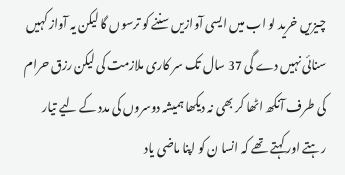چیزیں خرید لو اب میں ایسی آوازیں سننے کو ترسوں گا لیکن یہ آواز کہیں سنائی نہیں دے گی 37 سال تک سر کاری ملازمت کی لیکن رزق حرام کی طرف آنکھ اٹھا کر بھی نہ دیکھا ہمیشہ دوسروں کی مدد کے لیے تیار رہتے اور کہتے تھے کہ انسا ن کو اپنا ماضی یاد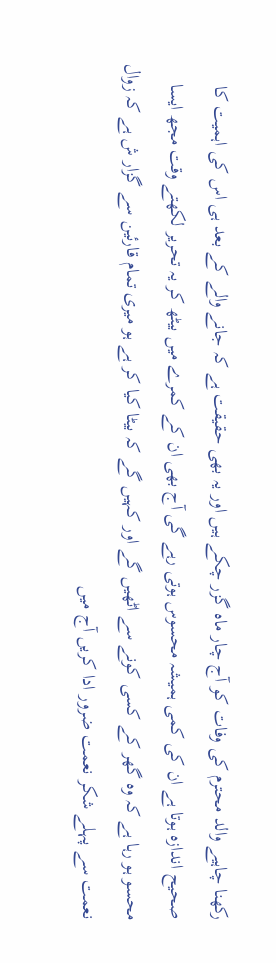رکھنا چاہیے والد محترم کی وفات کو آج چار ماہ گزر چکے ہیں اور یہ بھی حقیقت ہے کہ جانے والے کے بعد ہی اس کی اہمیت کا صحیح اندازہ ہوتا ہے ان کی کمی ہمیشہ محسوس ہوتی رہے گی آج بھی ان کے کمرے میں بیٹھ کر یہ تحریر لکھتے وقت مجھ ایسا محسو ہو رہا ہے کہ وہ گھر کے کسی کونے سے اٹھیں گے اور کہیں گے کہ بیٹا کیا کر ہے ہو میری تمام قارئین سے گزار ش ہے کہ زوال نعمت سے پہلے شکر نعمت ضرور ادا کریں آج میں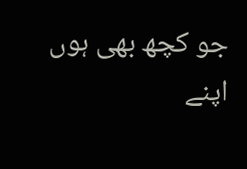جو کچھ بھی ہوں اپنے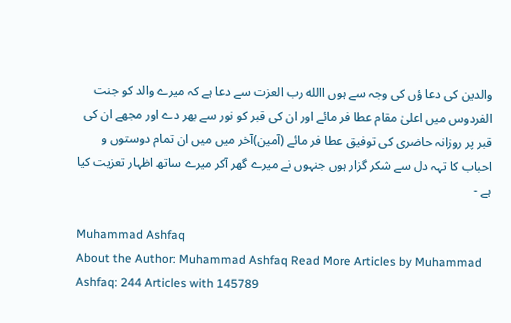والدین کی دعا ؤں کی وجہ سے ہوں االله رب العزت سے دعا ہے کہ میرے والد کو جنت الفردوس میں اعلیٰ مقام عطا فر مائے اور ان کی قبر کو نور سے بھر دے اور مجھے ان کی قبر پر روزانہ حاضری کی توفیق عطا فر مائے (آمین)آخر میں میں ان تمام دوستوں و احباب کا تہہ دل سے شکر گزار ہوں جنہوں نے میرے گھر آکر میرے ساتھ اظہار تعزیت کیا ہے -

Muhammad Ashfaq
About the Author: Muhammad Ashfaq Read More Articles by Muhammad Ashfaq: 244 Articles with 145789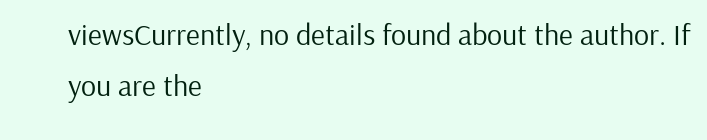viewsCurrently, no details found about the author. If you are the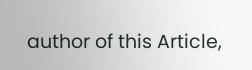author of this Article,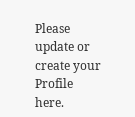Please update or create your Profile here.